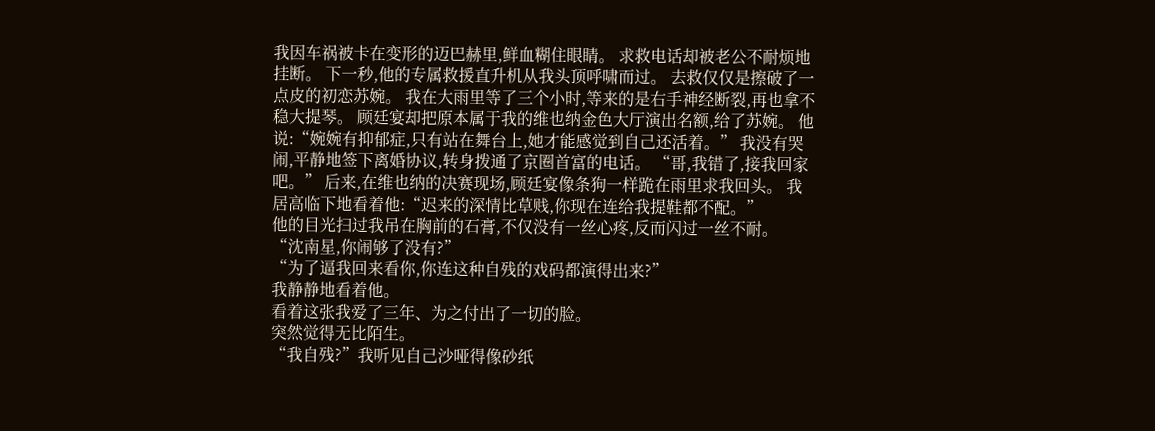我因车祸被卡在变形的迈巴赫里,鲜血糊住眼睛。 求救电话却被老公不耐烦地挂断。 下一秒,他的专属救援直升机从我头顶呼啸而过。 去救仅仅是擦破了一点皮的初恋苏婉。 我在大雨里等了三个小时,等来的是右手神经断裂,再也拿不稳大提琴。 顾廷宴却把原本属于我的维也纳金色大厅演出名额,给了苏婉。 他说:“婉婉有抑郁症,只有站在舞台上,她才能感觉到自己还活着。” 我没有哭闹,平静地签下离婚协议,转身拨通了京圈首富的电话。 “哥,我错了,接我回家吧。” 后来,在维也纳的决赛现场,顾廷宴像条狗一样跪在雨里求我回头。 我居高临下地看着他:“迟来的深情比草贱,你现在连给我提鞋都不配。”
他的目光扫过我吊在胸前的石膏,不仅没有一丝心疼,反而闪过一丝不耐。
“沈南星,你闹够了没有?”
“为了逼我回来看你,你连这种自残的戏码都演得出来?”
我静静地看着他。
看着这张我爱了三年、为之付出了一切的脸。
突然觉得无比陌生。
“我自残?”我听见自己沙哑得像砂纸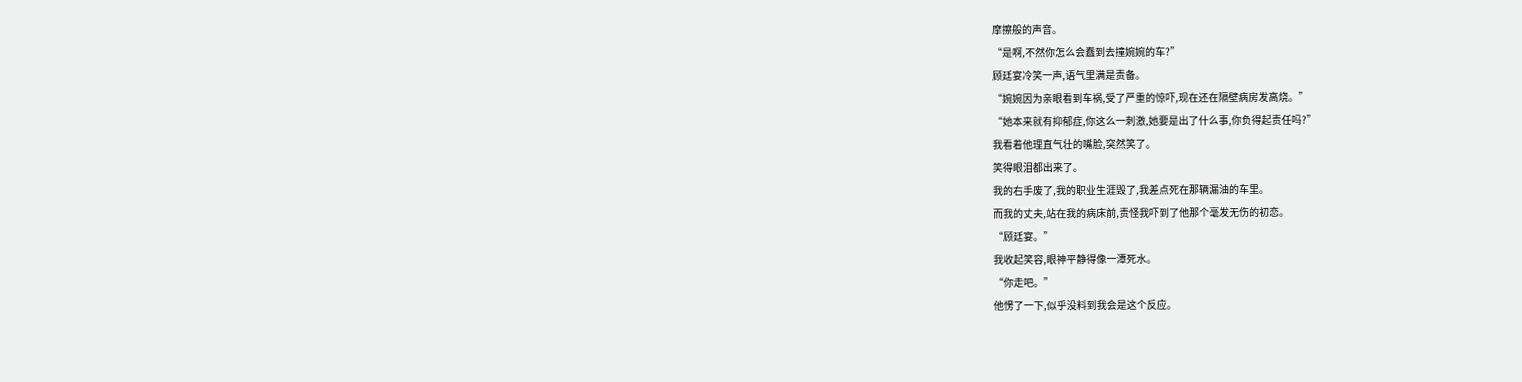摩擦般的声音。
“是啊,不然你怎么会蠢到去撞婉婉的车?”
顾廷宴冷笑一声,语气里满是责备。
“婉婉因为亲眼看到车祸,受了严重的惊吓,现在还在隔壁病房发高烧。”
“她本来就有抑郁症,你这么一刺激,她要是出了什么事,你负得起责任吗?”
我看着他理直气壮的嘴脸,突然笑了。
笑得眼泪都出来了。
我的右手废了,我的职业生涯毁了,我差点死在那辆漏油的车里。
而我的丈夫,站在我的病床前,责怪我吓到了他那个毫发无伤的初恋。
“顾廷宴。”
我收起笑容,眼神平静得像一潭死水。
“你走吧。”
他愣了一下,似乎没料到我会是这个反应。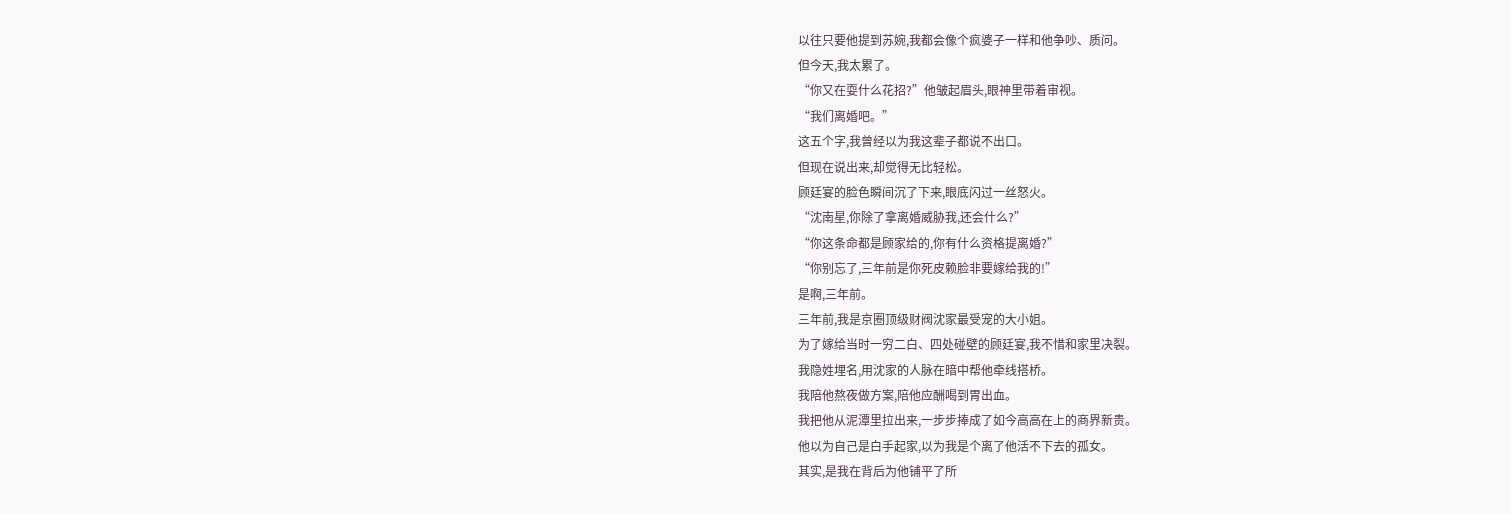以往只要他提到苏婉,我都会像个疯婆子一样和他争吵、质问。
但今天,我太累了。
“你又在耍什么花招?”他皱起眉头,眼神里带着审视。
“我们离婚吧。”
这五个字,我曾经以为我这辈子都说不出口。
但现在说出来,却觉得无比轻松。
顾廷宴的脸色瞬间沉了下来,眼底闪过一丝怒火。
“沈南星,你除了拿离婚威胁我,还会什么?”
“你这条命都是顾家给的,你有什么资格提离婚?”
“你别忘了,三年前是你死皮赖脸非要嫁给我的!”
是啊,三年前。
三年前,我是京圈顶级财阀沈家最受宠的大小姐。
为了嫁给当时一穷二白、四处碰壁的顾廷宴,我不惜和家里决裂。
我隐姓埋名,用沈家的人脉在暗中帮他牵线搭桥。
我陪他熬夜做方案,陪他应酬喝到胃出血。
我把他从泥潭里拉出来,一步步捧成了如今高高在上的商界新贵。
他以为自己是白手起家,以为我是个离了他活不下去的孤女。
其实,是我在背后为他铺平了所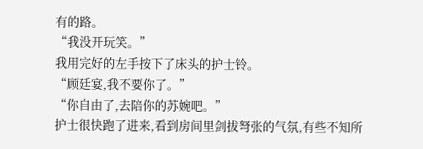有的路。
“我没开玩笑。”
我用完好的左手按下了床头的护士铃。
“顾廷宴,我不要你了。”
“你自由了,去陪你的苏婉吧。”
护士很快跑了进来,看到房间里剑拔弩张的气氛,有些不知所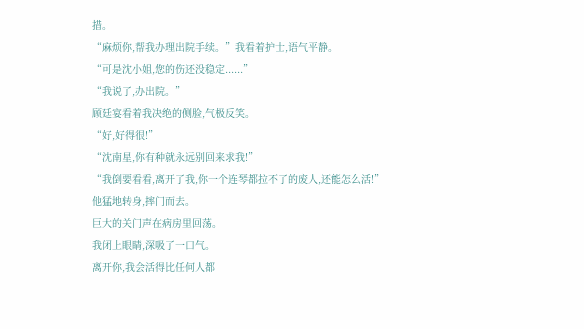措。
“麻烦你,帮我办理出院手续。”我看着护士,语气平静。
“可是沈小姐,您的伤还没稳定......”
“我说了,办出院。”
顾廷宴看着我决绝的侧脸,气极反笑。
“好,好得很!”
“沈南星,你有种就永远别回来求我!”
“我倒要看看,离开了我,你一个连琴都拉不了的废人,还能怎么活!”
他猛地转身,摔门而去。
巨大的关门声在病房里回荡。
我闭上眼睛,深吸了一口气。
离开你,我会活得比任何人都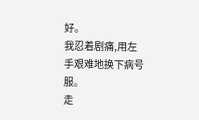好。
我忍着剧痛,用左手艰难地换下病号服。
走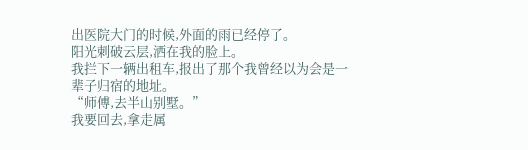出医院大门的时候,外面的雨已经停了。
阳光刺破云层,洒在我的脸上。
我拦下一辆出租车,报出了那个我曾经以为会是一辈子归宿的地址。
“师傅,去半山别墅。”
我要回去,拿走属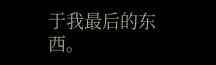于我最后的东西。